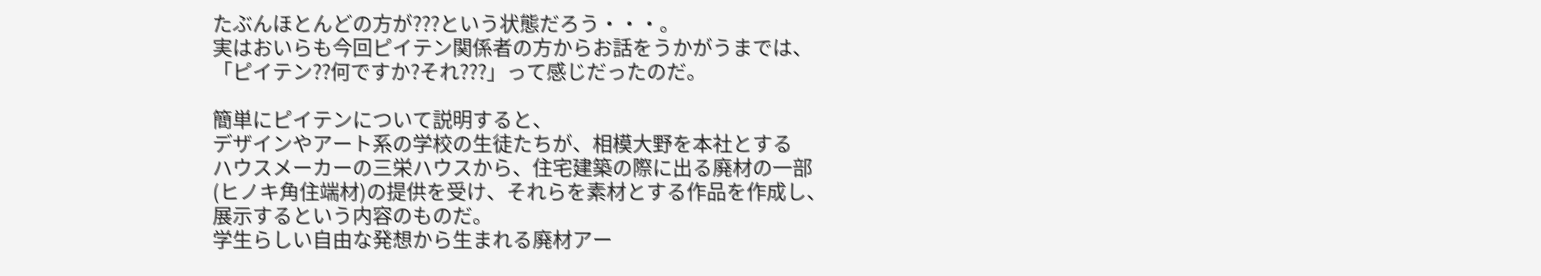たぶんほとんどの方が???という状態だろう・・・。
実はおいらも今回ピイテン関係者の方からお話をうかがうまでは、
「ピイテン??何ですか?それ???」って感じだったのだ。

簡単にピイテンについて説明すると、
デザインやアート系の学校の生徒たちが、相模大野を本社とする
ハウスメーカーの三栄ハウスから、住宅建築の際に出る廃材の一部
(ヒノキ角住端材)の提供を受け、それらを素材とする作品を作成し、
展示するという内容のものだ。
学生らしい自由な発想から生まれる廃材アー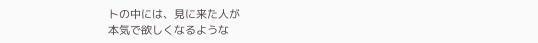トの中には、見に来た人が
本気で欲しくなるような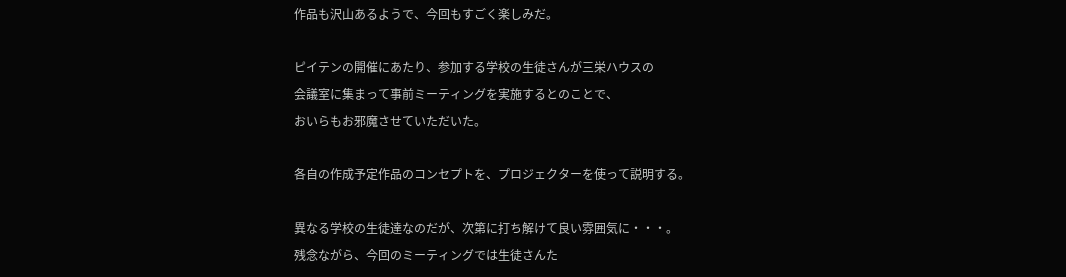作品も沢山あるようで、今回もすごく楽しみだ。

ピイテンの開催にあたり、参加する学校の生徒さんが三栄ハウスの
会議室に集まって事前ミーティングを実施するとのことで、
おいらもお邪魔させていただいた。

各自の作成予定作品のコンセプトを、プロジェクターを使って説明する。

異なる学校の生徒達なのだが、次第に打ち解けて良い雰囲気に・・・。
残念ながら、今回のミーティングでは生徒さんた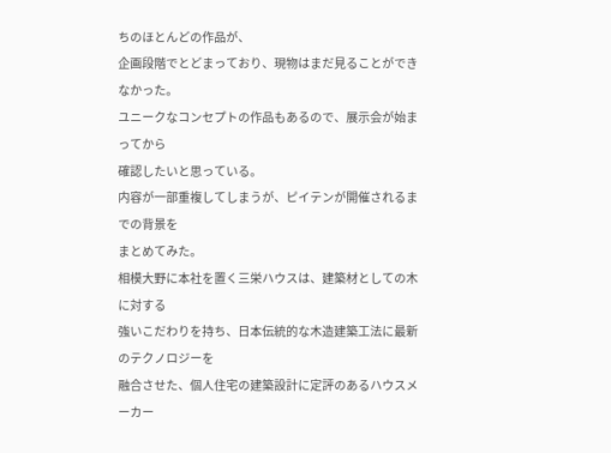ちのほとんどの作品が、
企画段階でとどまっており、現物はまだ見ることができなかった。
ユニークなコンセプトの作品もあるので、展示会が始まってから
確認したいと思っている。
内容が一部重複してしまうが、ピイテンが開催されるまでの背景を
まとめてみた。
相模大野に本社を置く三栄ハウスは、建築材としての木に対する
強いこだわりを持ち、日本伝統的な木造建築工法に最新のテクノロジーを
融合させた、個人住宅の建築設計に定評のあるハウスメーカー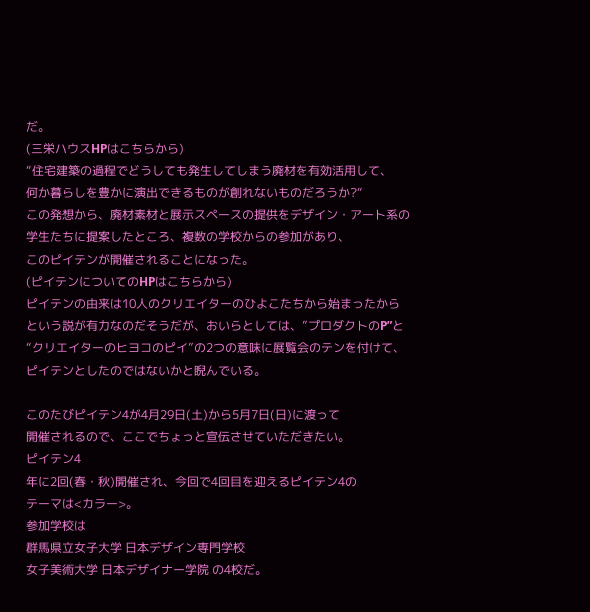だ。
(三栄ハウスHPはこちらから)
“住宅建築の過程でどうしても発生してしまう廃材を有効活用して、
何か暮らしを豊かに演出できるものが創れないものだろうか?“
この発想から、廃材素材と展示スペースの提供をデザイン・アート系の
学生たちに提案したところ、複数の学校からの参加があり、
このピイテンが開催されることになった。
(ピイテンについてのHPはこちらから)
ピイテンの由来は10人のクリエイターのひよこたちから始まったから
という説が有力なのだそうだが、おいらとしては、”プロダクトのP”と
“クリエイターのヒヨコのピイ”の2つの意味に展覧会のテンを付けて、
ピイテンとしたのではないかと睨んでいる。

このたびピイテン4が4月29日(土)から5月7日(日)に渡って
開催されるので、ここでちょっと宣伝させていただきたい。
ピイテン4
年に2回(春・秋)開催され、今回で4回目を迎えるピイテン4の
テーマは<カラー>。
参加学校は
群馬県立女子大学 日本デザイン専門学校
女子美術大学 日本デザイナー学院 の4校だ。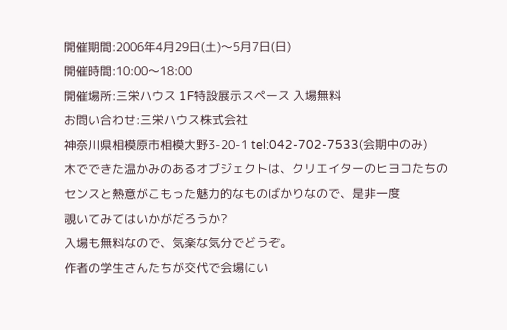開催期間:2006年4月29日(土)〜5月7日(日)
開催時間:10:00〜18:00
開催場所:三栄ハウス 1F特設展示スペース 入場無料
お問い合わせ:三栄ハウス株式会社
神奈川県相模原市相模大野3-20-1 tel:042-702-7533(会期中のみ)
木でできた温かみのあるオブジェクトは、クリエイターのヒヨコたちの
センスと熱意がこもった魅力的なものばかりなので、是非一度
覗いてみてはいかがだろうか?
入場も無料なので、気楽な気分でどうぞ。
作者の学生さんたちが交代で会場にい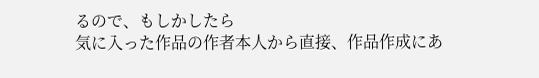るので、もしかしたら
気に入った作品の作者本人から直接、作品作成にあ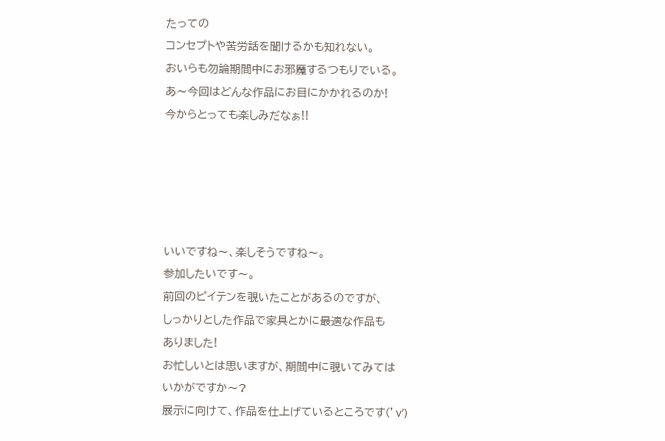たっての
コンセプトや苦労話を聞けるかも知れない。
おいらも勿論期間中にお邪魔するつもりでいる。
あ〜今回はどんな作品にお目にかかれるのか!
今からとっても楽しみだなぁ!!





いいですね〜、楽しそうですね〜。
参加したいです〜。
前回のピイテンを覗いたことがあるのですが、
しっかりとした作品で家具とかに最適な作品も
ありました!
お忙しいとは思いますが、期間中に覗いてみては
いかがですか〜?
展示に向けて、作品を仕上げているところです(’v’)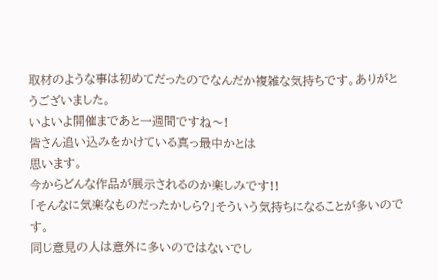取材のような事は初めてだったのでなんだか複雑な気持ちです。ありがとうございました。
いよいよ開催まであと一週間ですね〜!
皆さん追い込みをかけている真っ最中かとは
思います。
今からどんな作品が展示されるのか楽しみです!!
「そんなに気楽なものだったかしら?」そういう気持ちになることが多いのです。
同じ意見の人は意外に多いのではないでし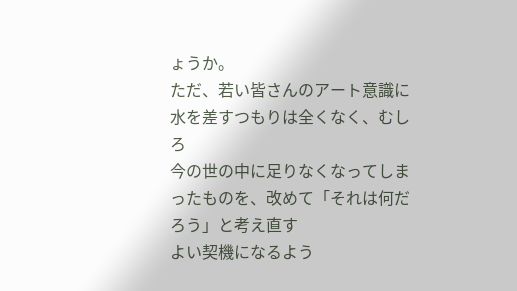ょうか。
ただ、若い皆さんのアート意識に水を差すつもりは全くなく、むしろ
今の世の中に足りなくなってしまったものを、改めて「それは何だろう」と考え直す
よい契機になるよう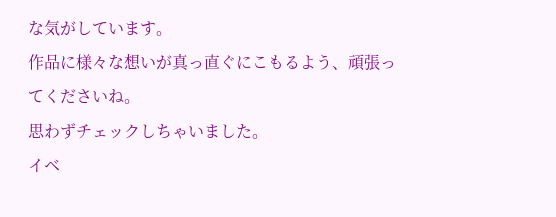な気がしています。
作品に様々な想いが真っ直ぐにこもるよう、頑張ってくださいね。
思わずチェックしちゃいました。
イベ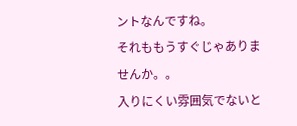ントなんですね。
それももうすぐじゃありませんか。。
入りにくい雰囲気でないと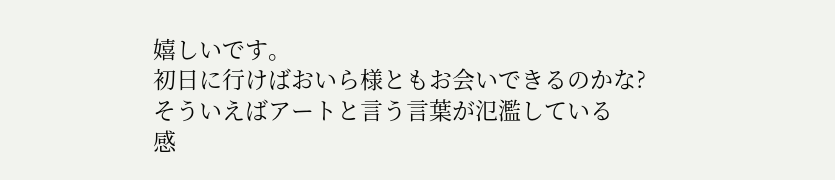嬉しいです。
初日に行けばおいら様ともお会いできるのかな?
そういえばアートと言う言葉が氾濫している
感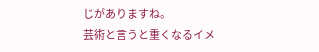じがありますね。
芸術と言うと重くなるイメ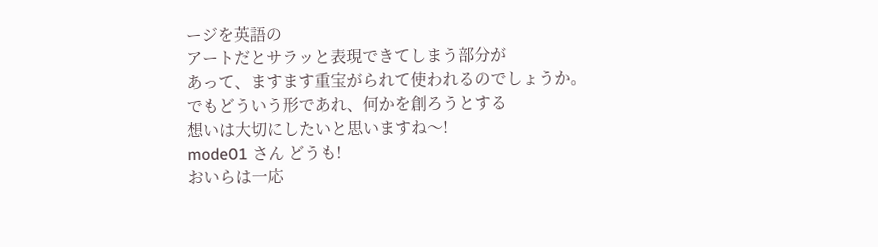ージを英語の
アートだとサラッと表現できてしまう部分が
あって、ますます重宝がられて使われるのでしょうか。
でもどういう形であれ、何かを創ろうとする
想いは大切にしたいと思いますね〜!
mode01 さん どうも!
おいらは一応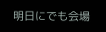明日にでも会場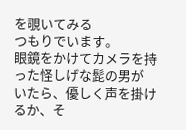を覗いてみる
つもりでいます。
眼鏡をかけてカメラを持った怪しげな髭の男が
いたら、優しく声を掛けるか、そ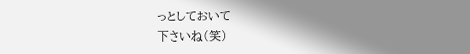っとしておいて
下さいね(笑)